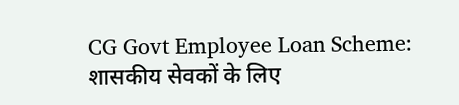CG Govt Employee Loan Scheme: शासकीय सेवकों के लिए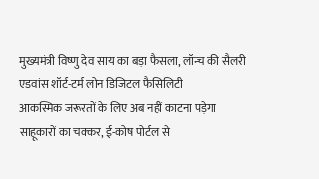मुख्यमंत्री विष्णु देव साय का बड़ा फैसला, लॉन्च की सैलरी एडवांस शॉर्ट-टर्म लोन डिजिटल फैसिलिटी
आकस्मिक जरूरतों के लिए अब नहीं काटना पड़ेगा साहूकारों का चक्कर, ई-कोष पोर्टल से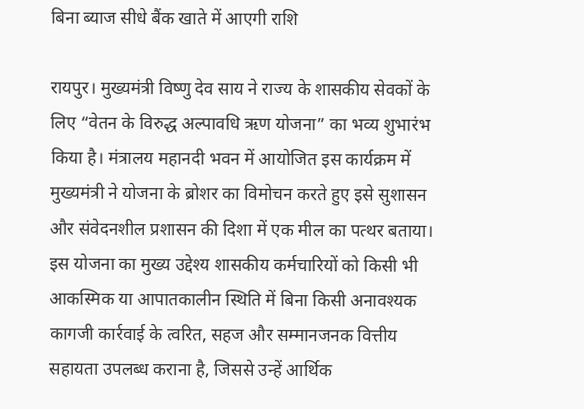बिना ब्याज सीधे बैंक खाते में आएगी राशि

रायपुर। मुख्यमंत्री विष्णु देव साय ने राज्य के शासकीय सेवकों के लिए “वेतन के विरुद्ध अल्पावधि ऋण योजना” का भव्य शुभारंभ किया है। मंत्रालय महानदी भवन में आयोजित इस कार्यक्रम में मुख्यमंत्री ने योजना के ब्रोशर का विमोचन करते हुए इसे सुशासन और संवेदनशील प्रशासन की दिशा में एक मील का पत्थर बताया। इस योजना का मुख्य उद्देश्य शासकीय कर्मचारियों को किसी भी आकस्मिक या आपातकालीन स्थिति में बिना किसी अनावश्यक कागजी कार्रवाई के त्वरित, सहज और सम्मानजनक वित्तीय सहायता उपलब्ध कराना है, जिससे उन्हें आर्थिक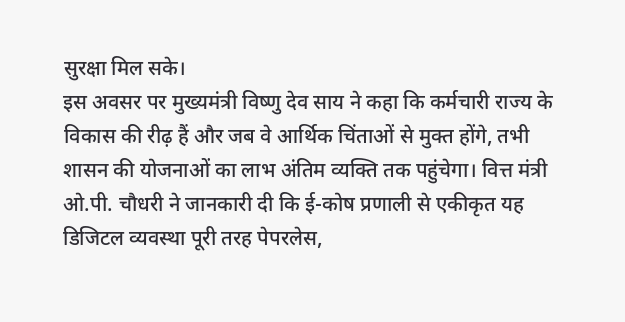सुरक्षा मिल सके।
इस अवसर पर मुख्यमंत्री विष्णु देव साय ने कहा कि कर्मचारी राज्य के विकास की रीढ़ हैं और जब वे आर्थिक चिंताओं से मुक्त होंगे, तभी शासन की योजनाओं का लाभ अंतिम व्यक्ति तक पहुंचेगा। वित्त मंत्री ओ.पी. चौधरी ने जानकारी दी कि ई-कोष प्रणाली से एकीकृत यह डिजिटल व्यवस्था पूरी तरह पेपरलेस,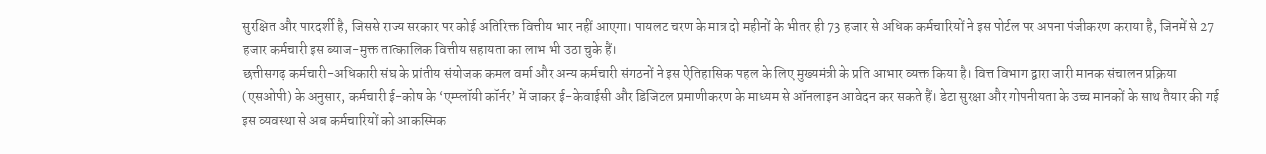सुरक्षित और पारदर्शी है, जिससे राज्य सरकार पर कोई अतिरिक्त वित्तीय भार नहीं आएगा। पायलट चरण के मात्र दो महीनों के भीतर ही 73 हजार से अधिक कर्मचारियों ने इस पोर्टल पर अपना पंजीकरण कराया है, जिनमें से 27 हजार कर्मचारी इस ब्याज-मुक्त तात्कालिक वित्तीय सहायता का लाभ भी उठा चुके हैं।
छत्तीसगढ़ कर्मचारी-अधिकारी संघ के प्रांतीय संयोजक कमल वर्मा और अन्य कर्मचारी संगठनों ने इस ऐतिहासिक पहल के लिए मुख्यमंत्री के प्रति आभार व्यक्त किया है। वित्त विभाग द्वारा जारी मानक संचालन प्रक्रिया (एसओपी) के अनुसार, कर्मचारी ई-कोष के ‘एम्प्लॉयी कॉर्नर’ में जाकर ई-केवाईसी और डिजिटल प्रमाणीकरण के माध्यम से ऑनलाइन आवेदन कर सकते हैं। डेटा सुरक्षा और गोपनीयता के उच्च मानकों के साथ तैयार की गई इस व्यवस्था से अब कर्मचारियों को आकस्मिक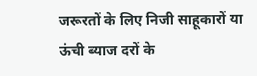जरूरतों के लिए निजी साहूकारों या ऊंची ब्याज दरों के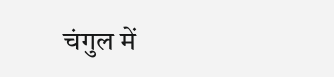चंगुल में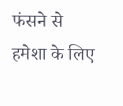फंसने से हमेशा के लिए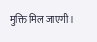मुक्ति मिल जाएगी।